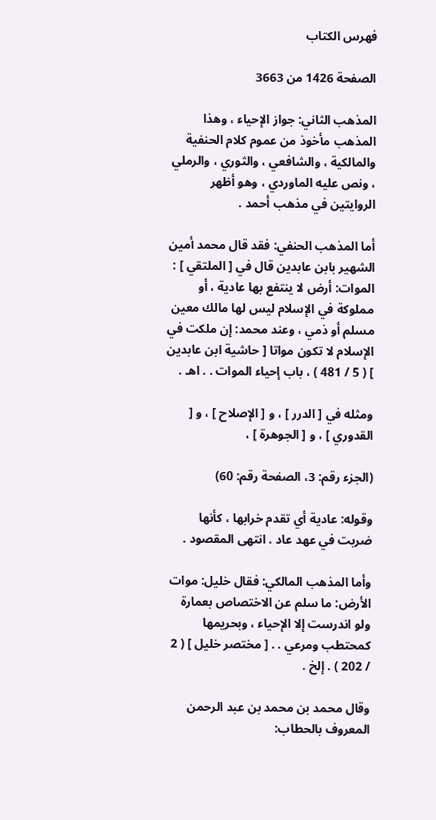فهرس الكتاب

الصفحة 1426 من 3663

المذهب الثاني: جواز الإحياء ، وهذا المذهب مأخوذ من عموم كلام الحنفية والمالكية ، والشافعي ، والثوري ، والرملي ، ونص عليه الماوردي ، وهو أظهر الروايتين في مذهب أحمد .

أما المذهب الحنفي: فقد قال محمد أمين الشهير بابن عابدين قال في [ الملتقي ] : الموات: أرض لا ينتفع بها عادية ، أو مملوكة في الإسلام ليس لها مالك معين مسلم أو ذمي ، وعند محمد: إن ملكت في الإسلام لا تكون مواتا [ حاشية ابن عابدين ] ( 5 / 481 ) ، باب إحياء الموات . . اهـ .

ومثله في [ الدرر ] ، و [ الإصلاح ] ، و [ القدوري ] ، و [ الجوهرة ] ،

(الجزء رقم: 3، الصفحة رقم: 60)

وقوله: عادية أي تقدم خرابها ، كأنها ضربت في عهد عاد . انتهى المقصود .

وأما المذهب المالكي: فقال خليل: موات الأرض: ما سلم عن الاختصاص بعمارة ولو اندرست إلا الإحياء ، وبحريمها كمحتطب ومرعي . . [ مختصر خليل ] ( 2 / 202 ) . إلخ .

وقال محمد بن محمد بن عبد الرحمن المعروف بالحطاب: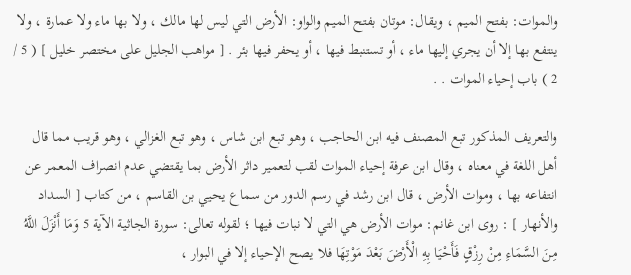والموات: بفتح الميم ، ويقال: موتان بفتح الميم والواو: الأرض التي ليس لها مالك ، ولا بها ماء ولا عمارة ، ولا ينتفع بها إلا أن يجري إليها ماء ، أو تستنبط فيها ، أو يحفر فيها بئر . [ مواهب الجليل على مختصر خليل ] ( 5 / 2 ) باب إحياء الموات . .

والتعريف المذكور تبع المصنف فيه ابن الحاجب ، وهو تبع ابن شاس ، وهو تبع الغزالي ، وهو قريب مما قال أهل اللغة في معناه ، وقال ابن عرفة إحياء الموات لقب لتعمير داثر الأرض بما يقتضي عدم انصراف المعمر عن انتفاعه بها ، وموات الأرض ، قال ابن رشد في رسم الدور من سماع يحيي بن القاسم ، من كتاب [ السداد والأنهار ] : روى ابن غانم: موات الأرض هي التي لا نبات فيها ؛ لقوله تعالى: سورة الجاثية الآية 5 وَمَا أَنْزَلَ اللَّهُ مِنَ السَّمَاءِ مِنْ رِزْقٍ فَأَحْيَا بِهِ الْأَرْضَ بَعْدَ مَوْتِهَا فلا يصح الإحياء إلا في البوار ،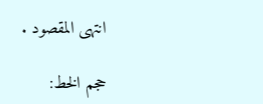انتهى المقصود .

حجم الخط: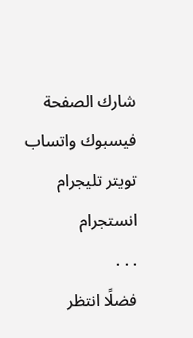شارك الصفحة
فيسبوك واتساب تويتر تليجرام انستجرام
. . .
فضلًا انتظر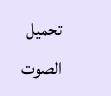تحميل الصوت